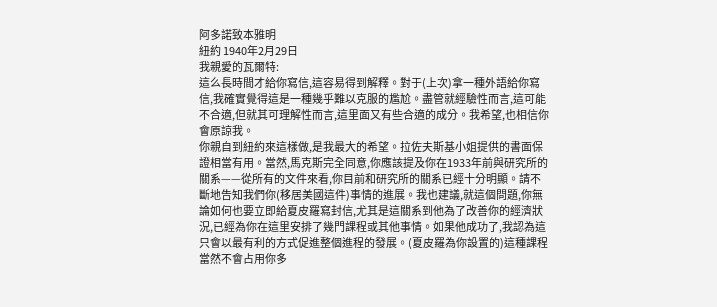阿多諾致本雅明
紐約 1940年2月29日
我親愛的瓦爾特:
這么長時間才給你寫信,這容易得到解釋。對于(上次)拿一種外語給你寫信,我確實覺得這是一種幾乎難以克服的尷尬。盡管就經驗性而言,這可能不合適,但就其可理解性而言,這里面又有些合適的成分。我希望,也相信你會原諒我。
你親自到紐約來這樣做,是我最大的希望。拉佐夫斯基小姐提供的書面保證相當有用。當然,馬克斯完全同意,你應該提及你在1933年前與研究所的關系——從所有的文件來看,你目前和研究所的關系已經十分明顯。請不斷地告知我們你(移居美國這件)事情的進展。我也建議,就這個問題,你無論如何也要立即給夏皮羅寫封信,尤其是這關系到他為了改善你的經濟狀況,已經為你在這里安排了幾門課程或其他事情。如果他成功了,我認為這只會以最有利的方式促進整個進程的發展。(夏皮羅為你設置的)這種課程當然不會占用你多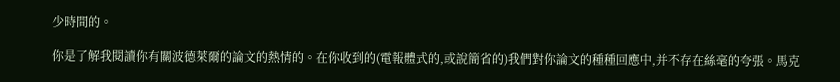少時間的。

你是了解我閱讀你有關波德萊爾的論文的熱情的。在你收到的(電報體式的,或說簡省的)我們對你論文的種種回應中,并不存在絲毫的夸張。馬克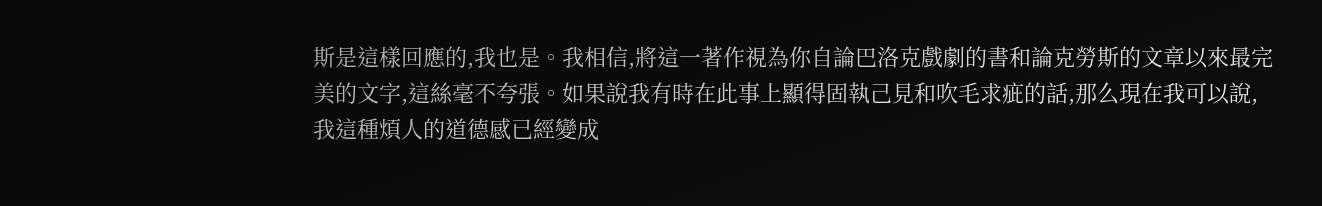斯是這樣回應的,我也是。我相信,將這一著作視為你自論巴洛克戲劇的書和論克勞斯的文章以來最完美的文字,這絲毫不夸張。如果說我有時在此事上顯得固執己見和吹毛求疵的話,那么現在我可以說,我這種煩人的道德感已經變成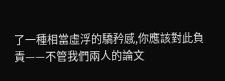了一種相當虛浮的驕矜感,你應該對此負責——不管我們兩人的論文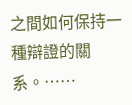之間如何保持一種辯證的關系。……